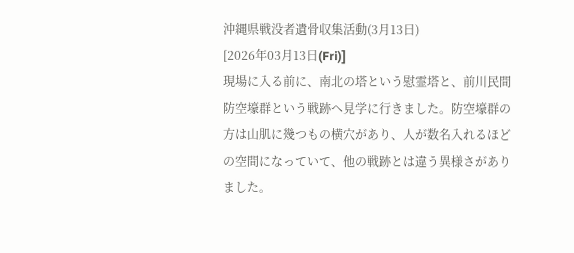沖縄県戦没者遺骨収集活動(3月13日)
[2026年03月13日(Fri)]
現場に入る前に、南北の塔という慰霊塔と、前川民間防空壕群という戦跡へ見学に行きました。防空壕群の方は山肌に幾つもの横穴があり、人が数名入れるほどの空間になっていて、他の戦跡とは違う異様さがありました。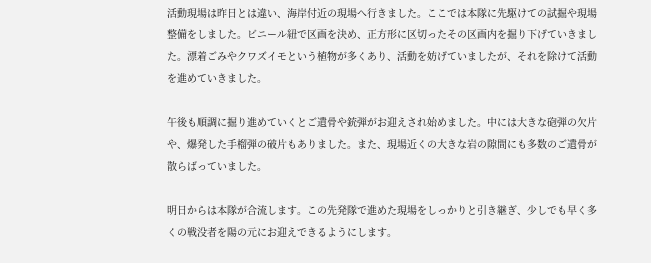活動現場は昨日とは違い、海岸付近の現場へ行きました。ここでは本隊に先駆けての試掘や現場整備をしました。ビニール紐で区画を決め、正方形に区切ったその区画内を掘り下げていきました。漂着ごみやクワズイモという植物が多くあり、活動を妨げていましたが、それを除けて活動を進めていきました。

午後も順調に掘り進めていくとご遺骨や銃弾がお迎えされ始めました。中には大きな砲弾の欠片や、爆発した手榴弾の破片もありました。また、現場近くの大きな岩の隙間にも多数のご遺骨が散らばっていました。

明日からは本隊が合流します。この先発隊で進めた現場をしっかりと引き継ぎ、少しでも早く多くの戦没者を陽の元にお迎えできるようにします。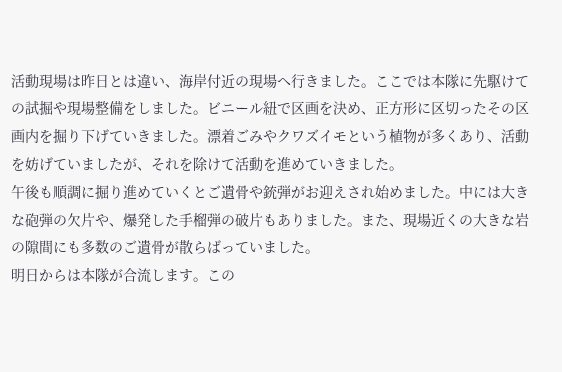活動現場は昨日とは違い、海岸付近の現場へ行きました。ここでは本隊に先駆けての試掘や現場整備をしました。ビニール紐で区画を決め、正方形に区切ったその区画内を掘り下げていきました。漂着ごみやクワズイモという植物が多くあり、活動を妨げていましたが、それを除けて活動を進めていきました。
午後も順調に掘り進めていくとご遺骨や銃弾がお迎えされ始めました。中には大きな砲弾の欠片や、爆発した手榴弾の破片もありました。また、現場近くの大きな岩の隙間にも多数のご遺骨が散らばっていました。
明日からは本隊が合流します。この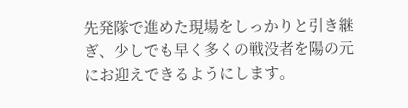先発隊で進めた現場をしっかりと引き継ぎ、少しでも早く多くの戦没者を陽の元にお迎えできるようにします。